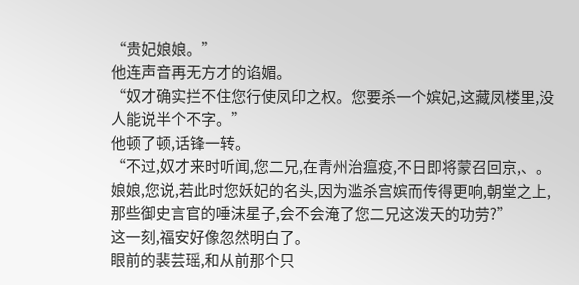“贵妃娘娘。”
他连声音再无方才的谄媚。
“奴才确实拦不住您行使凤印之权。您要杀一个嫔妃,这藏凤楼里,没人能说半个不字。”
他顿了顿,话锋一转。
“不过,奴才来时听闻,您二兄,在青州治瘟疫,不日即将蒙召回京,、。娘娘,您说,若此时您妖妃的名头,因为滥杀宫嫔而传得更响,朝堂之上,那些御史言官的唾沫星子,会不会淹了您二兄这泼天的功劳?”
这一刻,福安好像忽然明白了。
眼前的裴芸瑶,和从前那个只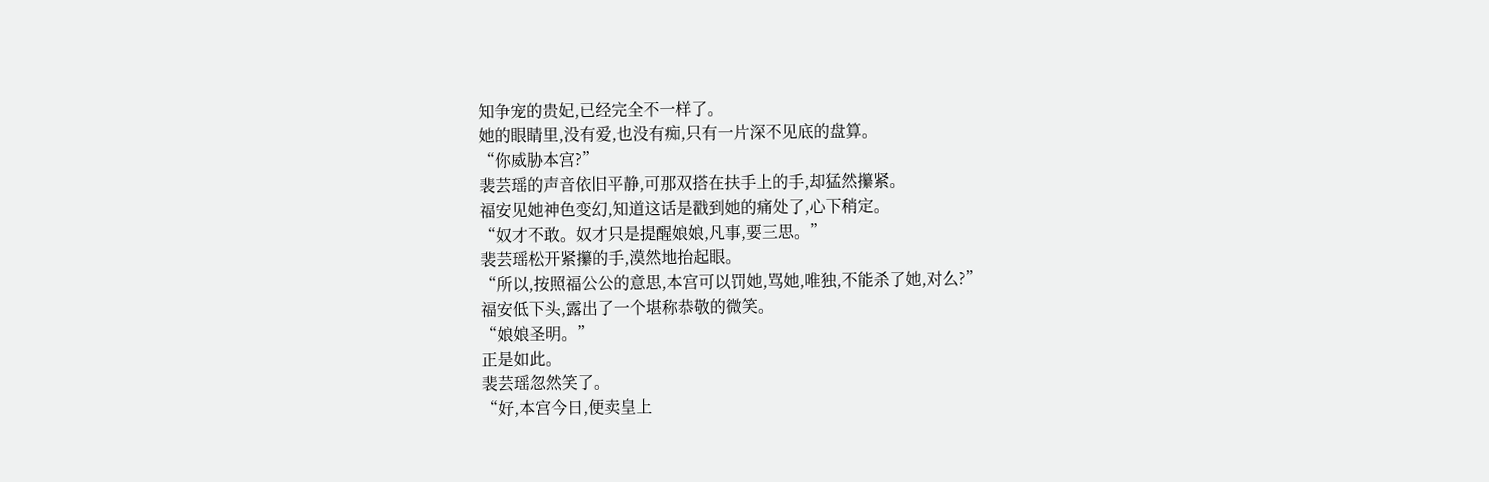知争宠的贵妃,已经完全不一样了。
她的眼睛里,没有爱,也没有痴,只有一片深不见底的盘算。
“你威胁本宫?”
裴芸瑶的声音依旧平静,可那双搭在扶手上的手,却猛然攥紧。
福安见她神色变幻,知道这话是戳到她的痛处了,心下稍定。
“奴才不敢。奴才只是提醒娘娘,凡事,要三思。”
裴芸瑶松开紧攥的手,漠然地抬起眼。
“所以,按照福公公的意思,本宫可以罚她,骂她,唯独,不能杀了她,对么?”
福安低下头,露出了一个堪称恭敬的微笑。
“娘娘圣明。”
正是如此。
裴芸瑶忽然笑了。
“好,本宫今日,便卖皇上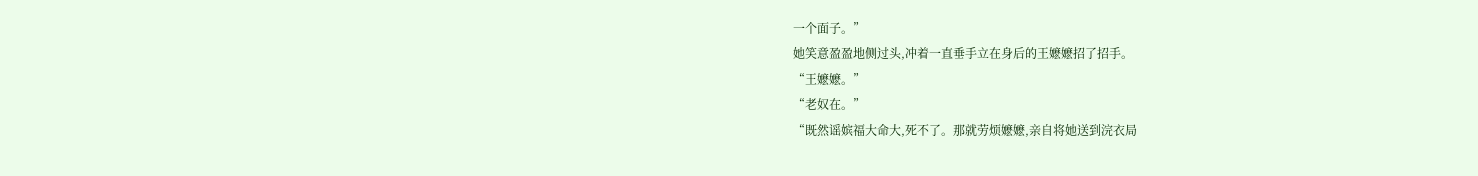一个面子。”
她笑意盈盈地侧过头,冲着一直垂手立在身后的王嬷嬷招了招手。
“王嬷嬷。”
“老奴在。”
“既然谣嫔福大命大,死不了。那就劳烦嬷嬷,亲自将她送到浣衣局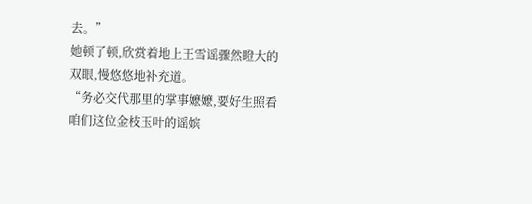去。”
她顿了顿,欣赏着地上王雪谣骤然瞪大的双眼,慢悠悠地补充道。
“务必交代那里的掌事嬷嬷,要好生照看咱们这位金枝玉叶的谣嫔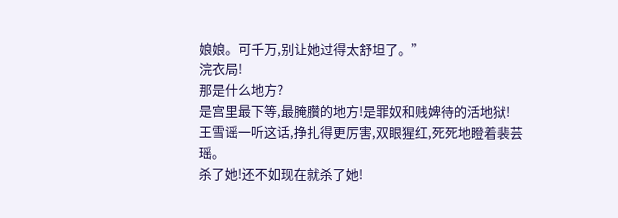娘娘。可千万,别让她过得太舒坦了。”
浣衣局!
那是什么地方?
是宫里最下等,最腌臢的地方!是罪奴和贱婢待的活地狱!
王雪谣一听这话,挣扎得更厉害,双眼猩红,死死地瞪着裴芸瑶。
杀了她!还不如现在就杀了她!